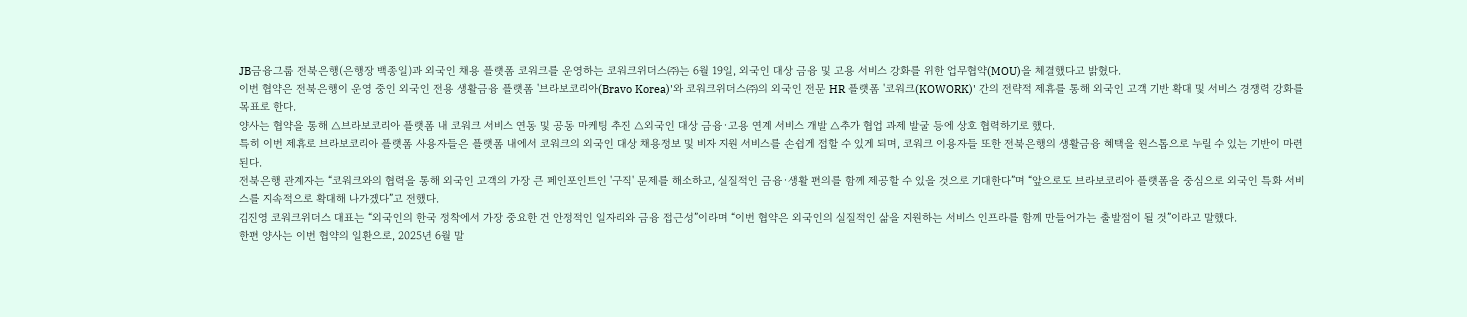JB금융그룹 전북은행(은행장 백종일)과 외국인 채용 플랫폼 코워크를 운영하는 코워크위더스㈜는 6월 19일, 외국인 대상 금융 및 고용 서비스 강화를 위한 업무협약(MOU)을 체결했다고 밝혔다.
이번 협약은 전북은행이 운영 중인 외국인 전용 생활금융 플랫폼 '브라보코리아(Bravo Korea)'와 코워크위더스㈜의 외국인 전문 HR 플랫폼 '코워크(KOWORK)' 간의 전략적 제휴를 통해 외국인 고객 기반 확대 및 서비스 경쟁력 강화를 목표로 한다.
양사는 협약을 통해 △브라보코리아 플랫폼 내 코워크 서비스 연동 및 공동 마케팅 추진 △외국인 대상 금융·고용 연계 서비스 개발 △추가 협업 과제 발굴 등에 상호 협력하기로 했다.
특히 이번 제휴로 브라보코리아 플랫폼 사용자들은 플랫폼 내에서 코워크의 외국인 대상 채용정보 및 비자 지원 서비스를 손쉽게 접할 수 있게 되며, 코워크 이용자들 또한 전북은행의 생활금융 혜택을 원스톱으로 누릴 수 있는 기반이 마련된다.
전북은행 관계자는 “코워크와의 협력을 통해 외국인 고객의 가장 큰 페인포인트인 '구직' 문제를 해소하고, 실질적인 금융·생활 편의를 함께 제공할 수 있을 것으로 기대한다”며 “앞으로도 브라보코리아 플랫폼을 중심으로 외국인 특화 서비스를 지속적으로 확대해 나가겠다”고 전했다.
김진영 코워크위더스 대표는 “외국인의 한국 정착에서 가장 중요한 건 안정적인 일자리와 금융 접근성”이라며 “이번 협약은 외국인의 실질적인 삶을 지원하는 서비스 인프라를 함께 만들어가는 출발점이 될 것”이라고 말했다.
한편 양사는 이번 협약의 일환으로, 2025년 6월 말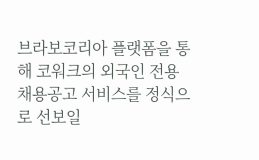브라보코리아 플랫폼을 통해 코워크의 외국인 전용 채용공고 서비스를 정식으로 선보일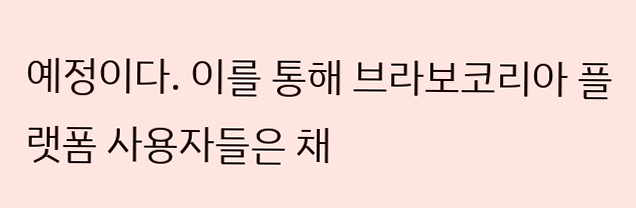예정이다. 이를 통해 브라보코리아 플랫폼 사용자들은 채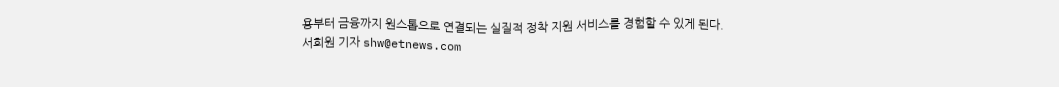용부터 금융까지 원스톱으로 연결되는 실질적 정착 지원 서비스를 경험할 수 있게 된다.
서희원 기자 shw@etnews.com